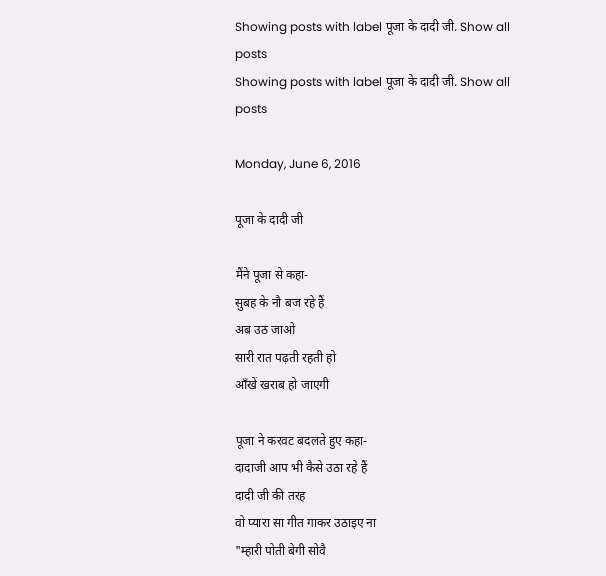Showing posts with label पूजा के दादी जी. Show all posts
Showing posts with label पूजा के दादी जी. Show all posts

Monday, June 6, 2016

पूजा के दादी जी

मैंने पूजा से कहा-
सुबह के नौ बज रहे हैं
अब उठ जाओ
सारी रात पढ़ती रहती हो
आँखें खराब हो जाएगी

पूजा ने करवट बदलते हुए कहा-
दादाजी आप भी कैसे उठा रहे हैं
दादी जी की तरह
वो प्यारा सा गीत गाकर उठाइए ना
"म्हारी पोती बेगी सोवै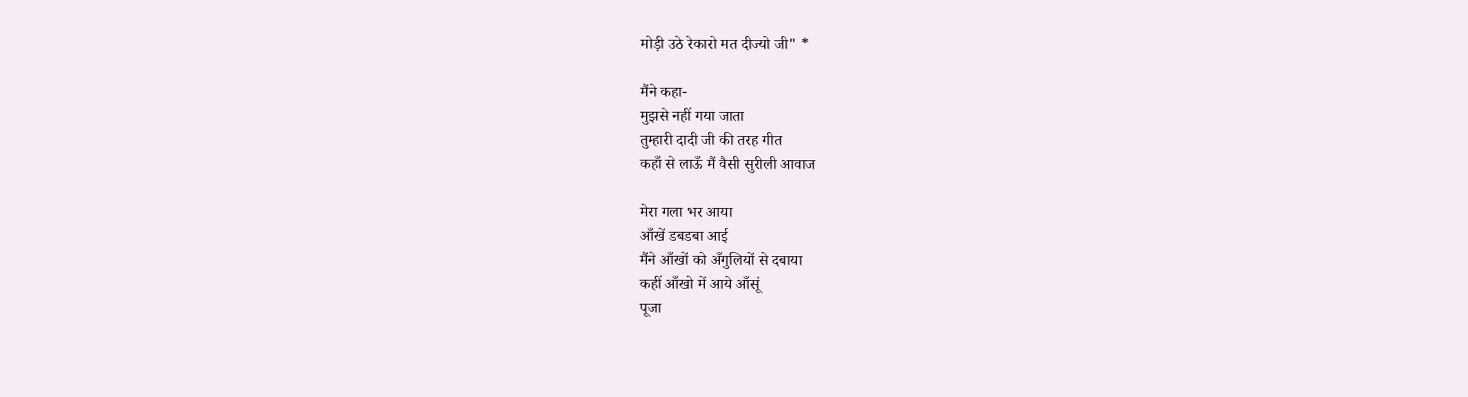मोड़ी उठे रेकारो मत दीज्यो जी" *

मैंने कहा-
मुझसे नहीं गया जाता
तुम्हारी दादी जी की तरह गीत
कहाँ से लाऊँ मैं वैसी सुरीली आवाज

मेरा गला भर आया
आँखें डबडबा आई
मैंने आँखों को अँगुलियों से दबाया
कहीं आँखो में आये आँसूं
पूजा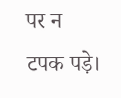पर न टपक पड़े।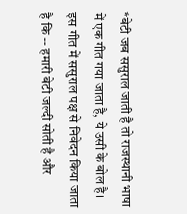*बेटी जब ससुराल जाती है तो राजस्थानी भाषा में एक गीत गया जाता है, ये उसी के बोल है।  इस गीत में ससुराल पक्ष से निवेदन किया जाता है कि -- हमारी बेटी जल्दी सोती है और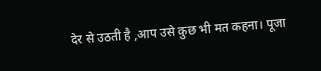देर से उठती है ,आप उसे कुछ भी मत कहना। पूजा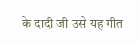के दादी जी उसे यह गीत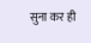सुना कर ही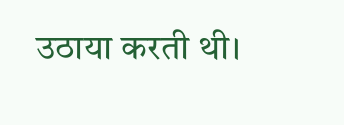उठाया करती थी।